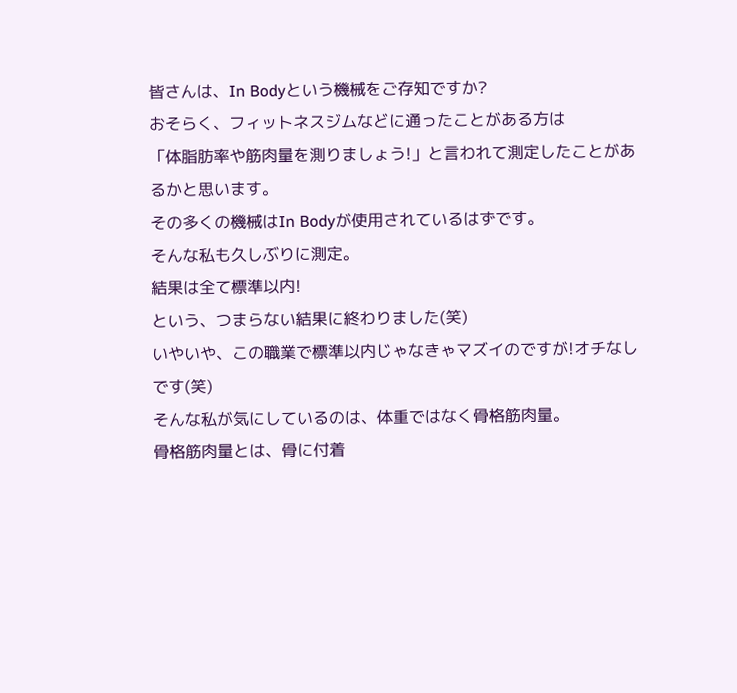皆さんは、In Bodyという機械をご存知ですか?
おそらく、フィットネスジムなどに通ったことがある方は
「体脂肪率や筋肉量を測りましょう!」と言われて測定したことがあるかと思います。
その多くの機械はIn Bodyが使用されているはずです。
そんな私も久しぶりに測定。
結果は全て標準以内!
という、つまらない結果に終わりました(笑)
いやいや、この職業で標準以内じゃなきゃマズイのですが!オチなしです(笑)
そんな私が気にしているのは、体重ではなく骨格筋肉量。
骨格筋肉量とは、骨に付着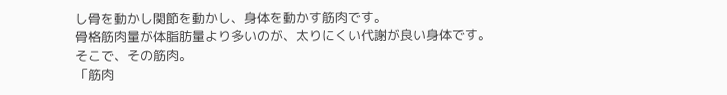し骨を動かし関節を動かし、身体を動かす筋肉です。
骨格筋肉量が体脂肪量より多いのが、太りにくい代謝が良い身体です。
そこで、その筋肉。
「筋肉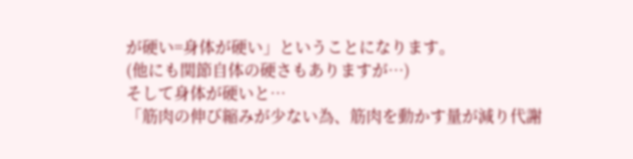が硬い=身体が硬い」ということになります。
(他にも関節自体の硬さもありますが…)
そして身体が硬いと…
「筋肉の伸び縮みが少ない為、筋肉を動かす量が減り代謝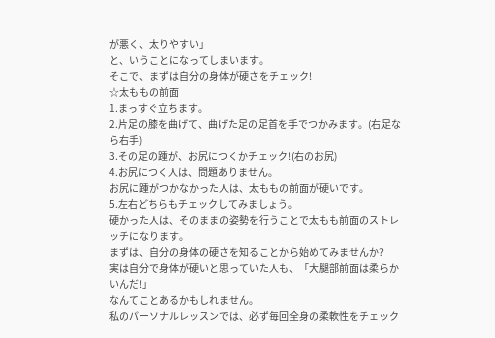が悪く、太りやすい」
と、いうことになってしまいます。
そこで、まずは自分の身体が硬さをチェック!
☆太ももの前面
1.まっすぐ立ちます。
2.片足の膝を曲げて、曲げた足の足首を手でつかみます。(右足なら右手)
3.その足の踵が、お尻につくかチェック!(右のお尻)
4.お尻につく人は、問題ありません。
お尻に踵がつかなかった人は、太ももの前面が硬いです。
5.左右どちらもチェックしてみましょう。
硬かった人は、そのままの姿勢を行うことで太もも前面のストレッチになります。
まずは、自分の身体の硬さを知ることから始めてみませんか?
実は自分で身体が硬いと思っていた人も、「大腿部前面は柔らかいんだ!」
なんてことあるかもしれません。
私のパーソナルレッスンでは、必ず毎回全身の柔軟性をチェック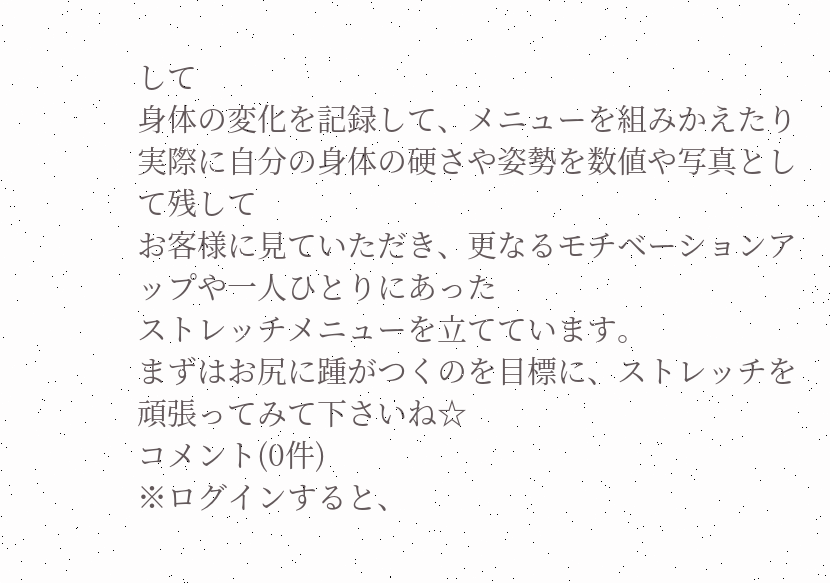して
身体の変化を記録して、メニューを組みかえたり
実際に自分の身体の硬さや姿勢を数値や写真として残して
お客様に見ていただき、更なるモチベーションアップや一人ひとりにあった
ストレッチメニューを立てています。
まずはお尻に踵がつくのを目標に、ストレッチを頑張ってみて下さいね☆
コメント(0件)
※ログインすると、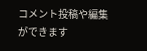コメント投稿や編集ができます